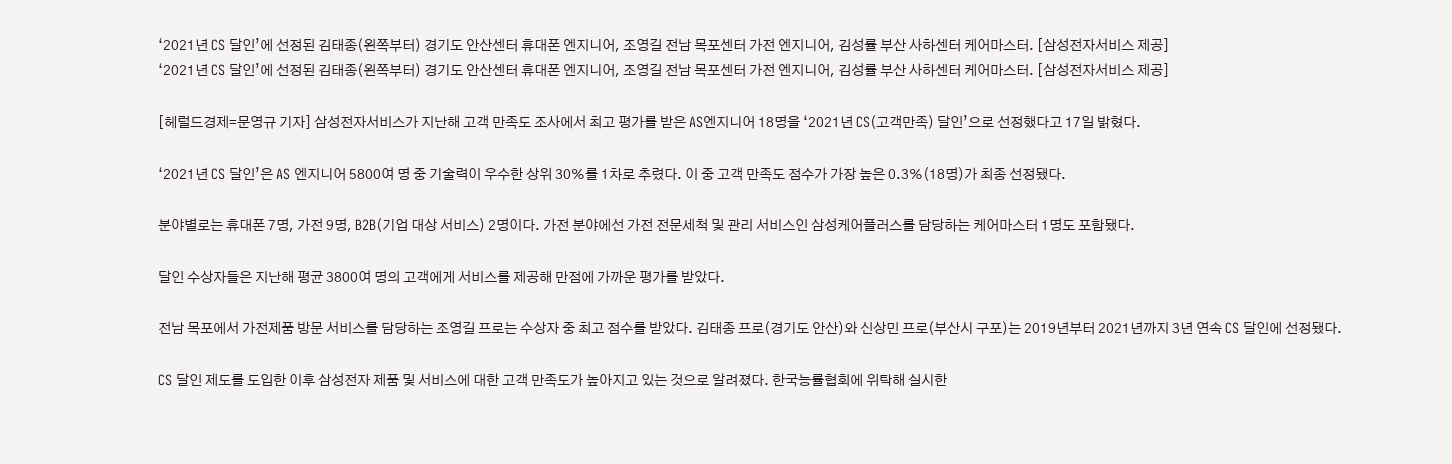‘2021년 CS 달인’에 선정된 김태종(왼쪽부터) 경기도 안산센터 휴대폰 엔지니어, 조영길 전남 목포센터 가전 엔지니어, 김성률 부산 사하센터 케어마스터. [삼성전자서비스 제공]
‘2021년 CS 달인’에 선정된 김태종(왼쪽부터) 경기도 안산센터 휴대폰 엔지니어, 조영길 전남 목포센터 가전 엔지니어, 김성률 부산 사하센터 케어마스터. [삼성전자서비스 제공]

[헤럴드경제=문영규 기자] 삼성전자서비스가 지난해 고객 만족도 조사에서 최고 평가를 받은 AS엔지니어 18명을 ‘2021년 CS(고객만족) 달인’으로 선정했다고 17일 밝혔다.

‘2021년 CS 달인’은 AS 엔지니어 5800여 명 중 기술력이 우수한 상위 30%를 1차로 추렸다. 이 중 고객 만족도 점수가 가장 높은 0.3%(18명)가 최종 선정됐다.

분야별로는 휴대폰 7명, 가전 9명, B2B(기업 대상 서비스) 2명이다. 가전 분야에선 가전 전문세척 및 관리 서비스인 삼성케어플러스를 담당하는 케어마스터 1명도 포함됐다.

달인 수상자들은 지난해 평균 3800여 명의 고객에게 서비스를 제공해 만점에 가까운 평가를 받았다.

전남 목포에서 가전제품 방문 서비스를 담당하는 조영길 프로는 수상자 중 최고 점수를 받았다. 김태종 프로(경기도 안산)와 신상민 프로(부산시 구포)는 2019년부터 2021년까지 3년 연속 CS 달인에 선정됐다.

CS 달인 제도를 도입한 이후 삼성전자 제품 및 서비스에 대한 고객 만족도가 높아지고 있는 것으로 알려졌다. 한국능률협회에 위탁해 실시한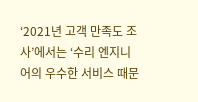‘2021년 고객 만족도 조사’에서는 ‘수리 엔지니어의 우수한 서비스 때문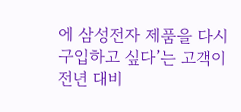에 삼성전자 제품을 다시 구입하고 싶다’는 고객이 전년 대비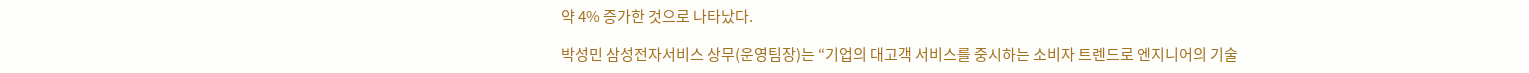약 4% 증가한 것으로 나타났다.

박성민 삼성전자서비스 상무(운영팀장)는 “기업의 대고객 서비스를 중시하는 소비자 트렌드로 엔지니어의 기술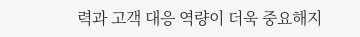력과 고객 대응 역량이 더욱 중요해지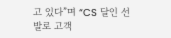고 있다”며 “CS 달인 선발로 고객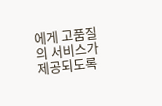에게 고품질의 서비스가 제공되도록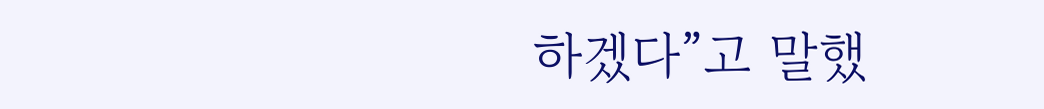하겠다”고 말했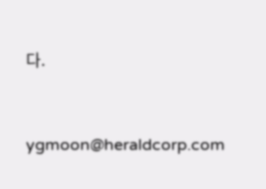다.


ygmoon@heraldcorp.com